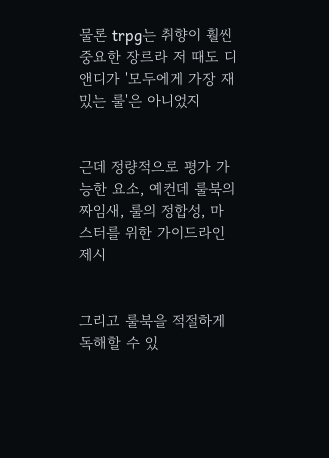물론 trpg는 취향이 훨씬 중요한 장르라 저 때도 디앤디가 '모두에게 가장 재밌는 룰'은 아니었지


근데 정량적으로 평가 가능한 요소, 예컨데 룰북의 짜임새, 룰의 정합성, 마스터를 위한 가이드라인 제시


그리고 룰북을 적절하게 독해할 수 있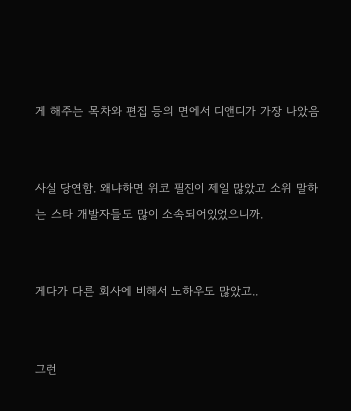게 해주는 목차와 편집 등의 면에서 디앤디가 가장 나았음


사실 당연함. 왜냐하면 위코 필진이 제일 많았고 소위 말하는 스타 개발자들도 많이 소속되어있었으니까.


게다가 다른 회사에 비해서 노하우도 많았고..


그런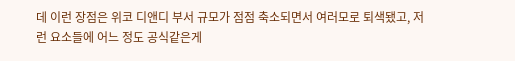데 이런 장점은 위코 디앤디 부서 규모가 점점 축소되면서 여러모로 퇴색됐고, 저런 요소들에 어느 정도 공식같은게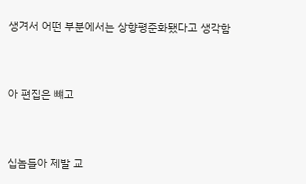생겨서 어떤 부분에서는 상향평준화됐다고 생각함


아 편집은 뺴고


십놈들아 제발 교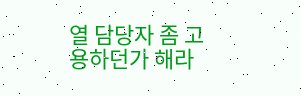열 담당자 좀 고용하던가 해라